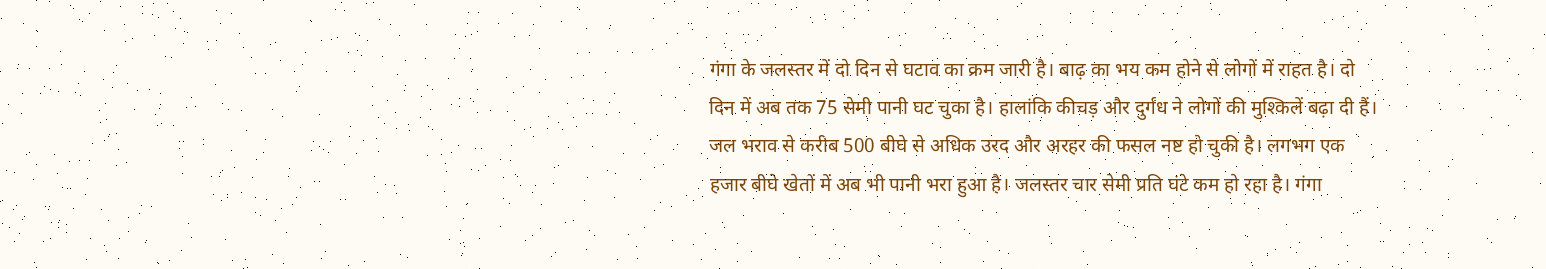गंगा के जलस्तर में दो दिन से घटाव का क्रम जारी है। बाढ़ का भय कम होने से लोगों में राहत है। दो दिन में अब तक 75 सेमी पानी घट चुका है। हालांकि कीचड़ और दुर्गंध ने लोगों की मुश्किलें बढ़ा दी हैं। जल भराव से करीब 500 बीघे से अधिक उरद और अरहर की फसल नष्ट हो चुकी है। लगभग एक हजार बीघे खेतों में अब भी पानी भरा हुआ है। जलस्तर चार सेमी प्रति घंटे कम हो रहा है। गंगा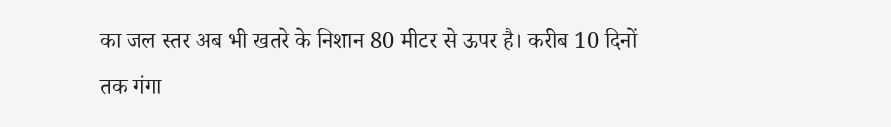का जल स्तर अब भी खतरे के निशान 80 मीटर से ऊपर है। करीब 10 दिनों तक गंगा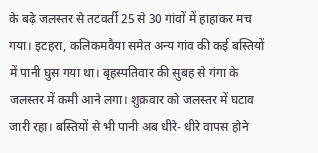के बढ़े जलस्तर से तटवर्ती 25 से 30 गांवों में हाहाकर मच गया। इटहरा, कलिकमवैया समेत अन्य गांव की कई बस्तियों में पानी घुस गया था। बृहस्पतिवार की सुबह से गंगा के जलस्तर में कमी आने लगा। शुक्रवार को जलस्तर में घटाव जारी रहा। बस्तियों से भी पानी अब धीरे- धीरे वापस होने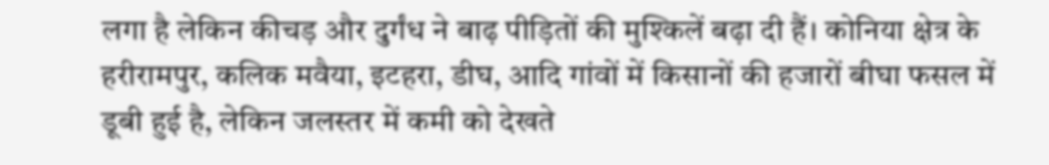लगा है लेकिन कीचड़ और दुर्गंध ने बाढ़ पीड़ितों की मुश्किलें बढ़ा दी हैं। कोनिया क्षेत्र के हरीरामपुर, कलिक मवैया, इटहरा, डीघ, आदि गांवों में किसानों की हजारों बीघा फसल में डूबी हुई है, लेकिन जलस्तर में कमी को देखते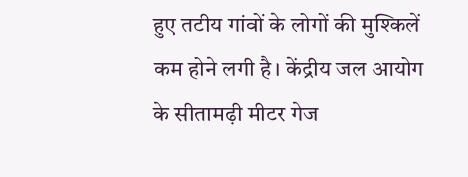हुए तटीय गांवों के लोगों की मुश्किलें कम होने लगी है। केंद्रीय जल आयोग के सीतामढ़ी मीटर गेज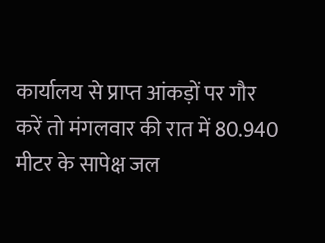कार्यालय से प्राप्त आंकड़ों पर गौर करें तो मंगलवार की रात में 80.940 मीटर के सापेक्ष जल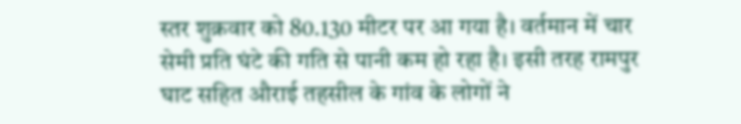स्तर शुक्रवार को 80.130 मीटर पर आ गया है। वर्तमान में चार सेमी प्रति घंटे की गति से पानी कम हो रहा है। इसी तरह रामपुर घाट सहित औराई तहसील के गांव के लोगों ने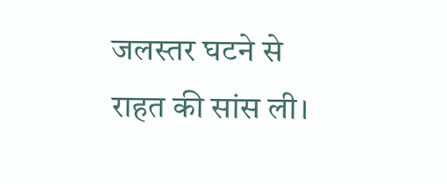जलस्तर घटने से राहत की सांस ली।